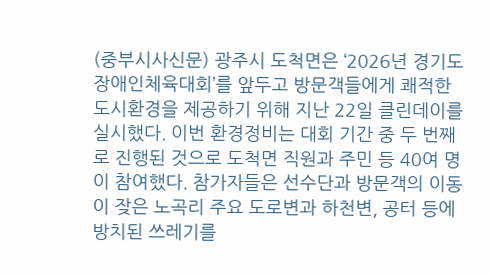(중부시사신문) 광주시 도척면은 ‘2026년 경기도장애인체육대회’를 앞두고 방문객들에게 쾌적한 도시환경을 제공하기 위해 지난 22일 클린데이를 실시했다. 이번 환경정비는 대회 기간 중 두 번째로 진행된 것으로 도척면 직원과 주민 등 40여 명이 참여했다. 참가자들은 선수단과 방문객의 이동이 잦은 노곡리 주요 도로변과 하천변, 공터 등에 방치된 쓰레기를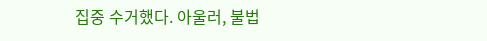집중 수거했다. 아울러, 불법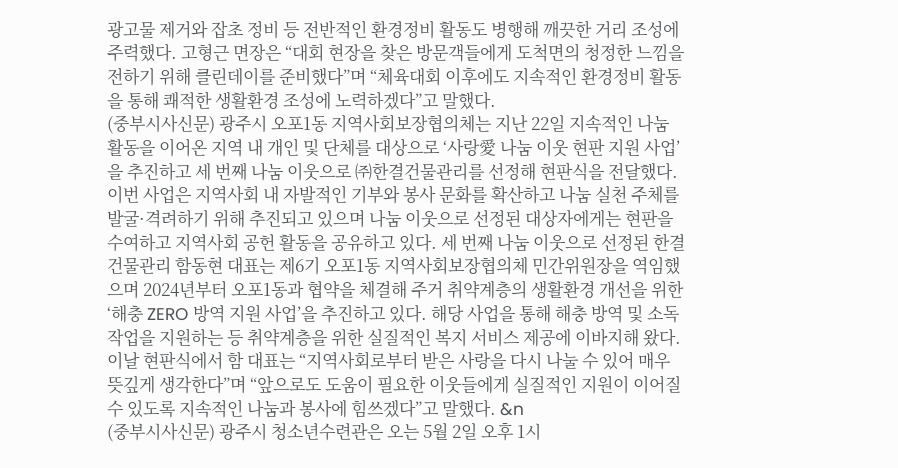광고물 제거와 잡초 정비 등 전반적인 환경정비 활동도 병행해 깨끗한 거리 조성에 주력했다. 고형근 면장은 “대회 현장을 찾은 방문객들에게 도척면의 청정한 느낌을 전하기 위해 클린데이를 준비했다”며 “체육대회 이후에도 지속적인 환경정비 활동을 통해 쾌적한 생활환경 조성에 노력하겠다”고 말했다.
(중부시사신문) 광주시 오포1동 지역사회보장협의체는 지난 22일 지속적인 나눔 활동을 이어온 지역 내 개인 및 단체를 대상으로 ‘사랑愛 나눔 이웃 현판 지원 사업’을 추진하고 세 번째 나눔 이웃으로 ㈜한결건물관리를 선정해 현판식을 전달했다. 이번 사업은 지역사회 내 자발적인 기부와 봉사 문화를 확산하고 나눔 실천 주체를 발굴·격려하기 위해 추진되고 있으며 나눔 이웃으로 선정된 대상자에게는 현판을 수여하고 지역사회 공헌 활동을 공유하고 있다. 세 번째 나눔 이웃으로 선정된 한결건물관리 함동현 대표는 제6기 오포1동 지역사회보장협의체 민간위원장을 역임했으며 2024년부터 오포1동과 협약을 체결해 주거 취약계층의 생활환경 개선을 위한 ‘해충 ZERO 방역 지원 사업’을 추진하고 있다. 해당 사업을 통해 해충 방역 및 소독 작업을 지원하는 등 취약계층을 위한 실질적인 복지 서비스 제공에 이바지해 왔다. 이날 현판식에서 함 대표는 “지역사회로부터 받은 사랑을 다시 나눌 수 있어 매우 뜻깊게 생각한다”며 “앞으로도 도움이 필요한 이웃들에게 실질적인 지원이 이어질 수 있도록 지속적인 나눔과 봉사에 힘쓰겠다”고 말했다. &n
(중부시사신문) 광주시 청소년수련관은 오는 5월 2일 오후 1시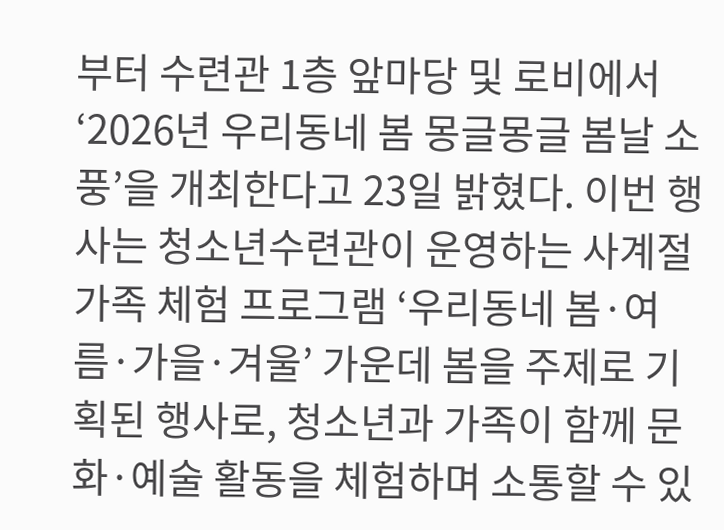부터 수련관 1층 앞마당 및 로비에서 ‘2026년 우리동네 봄 몽글몽글 봄날 소풍’을 개최한다고 23일 밝혔다. 이번 행사는 청소년수련관이 운영하는 사계절 가족 체험 프로그램 ‘우리동네 봄·여름·가을·겨울’ 가운데 봄을 주제로 기획된 행사로, 청소년과 가족이 함께 문화·예술 활동을 체험하며 소통할 수 있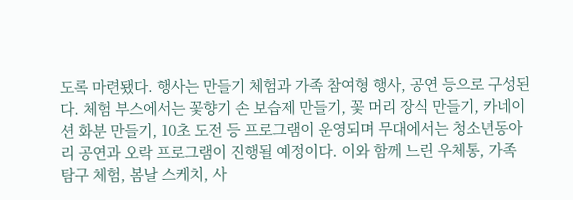도록 마련됐다. 행사는 만들기 체험과 가족 참여형 행사, 공연 등으로 구성된다. 체험 부스에서는 꽃향기 손 보습제 만들기, 꽃 머리 장식 만들기, 카네이션 화분 만들기, 10초 도전 등 프로그램이 운영되며 무대에서는 청소년동아리 공연과 오락 프로그램이 진행될 예정이다. 이와 함께 느린 우체통, 가족 탐구 체험, 봄날 스케치, 사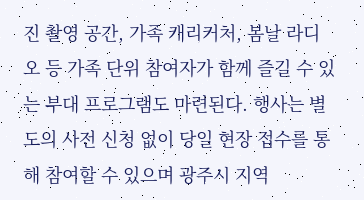진 촬영 공간, 가족 캐리커처, 봄날 라디오 등 가족 단위 참여자가 함께 즐길 수 있는 부대 프로그램도 마련된다. 행사는 별도의 사전 신청 없이 당일 현장 접수를 통해 참여할 수 있으며 광주시 지역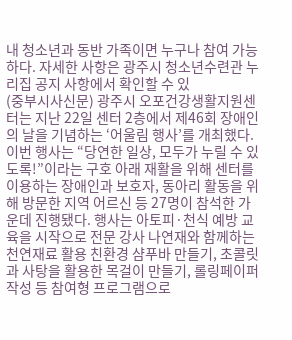내 청소년과 동반 가족이면 누구나 참여 가능하다. 자세한 사항은 광주시 청소년수련관 누리집 공지 사항에서 확인할 수 있
(중부시사신문) 광주시 오포건강생활지원센터는 지난 22일 센터 2층에서 제46회 장애인의 날을 기념하는 ‘어울림 행사’를 개최했다. 이번 행사는 “당연한 일상, 모두가 누릴 수 있도록!”이라는 구호 아래 재활을 위해 센터를 이용하는 장애인과 보호자, 동아리 활동을 위해 방문한 지역 어르신 등 27명이 참석한 가운데 진행됐다. 행사는 아토피·천식 예방 교육을 시작으로 전문 강사 나연재와 함께하는 천연재료 활용 친환경 샴푸바 만들기, 초콜릿과 사탕을 활용한 목걸이 만들기, 롤링페이퍼 작성 등 참여형 프로그램으로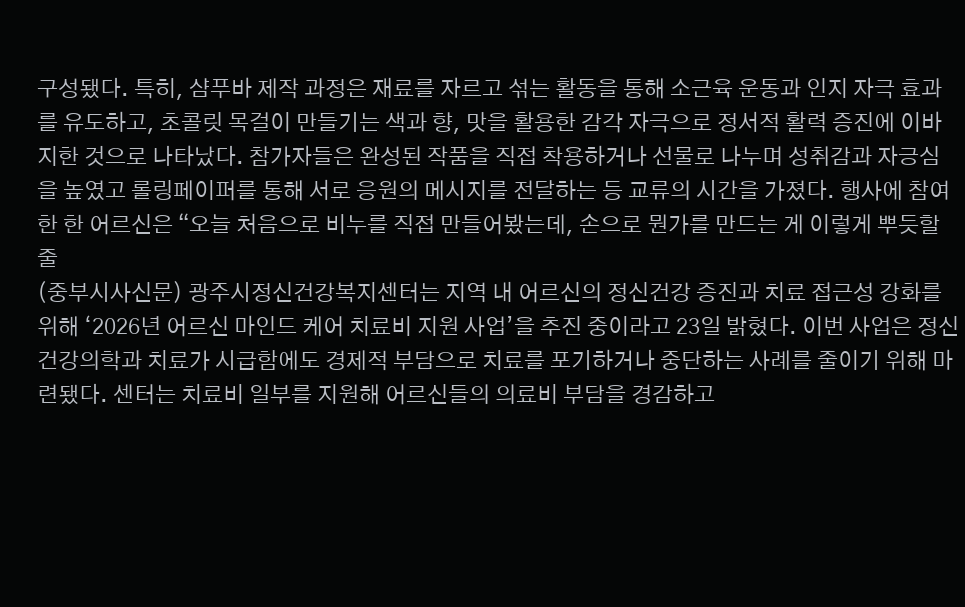구성됐다. 특히, 샴푸바 제작 과정은 재료를 자르고 섞는 활동을 통해 소근육 운동과 인지 자극 효과를 유도하고, 초콜릿 목걸이 만들기는 색과 향, 맛을 활용한 감각 자극으로 정서적 활력 증진에 이바지한 것으로 나타났다. 참가자들은 완성된 작품을 직접 착용하거나 선물로 나누며 성취감과 자긍심을 높였고 롤링페이퍼를 통해 서로 응원의 메시지를 전달하는 등 교류의 시간을 가졌다. 행사에 참여한 한 어르신은 “오늘 처음으로 비누를 직접 만들어봤는데, 손으로 뭔가를 만드는 게 이렇게 뿌듯할 줄
(중부시사신문) 광주시정신건강복지센터는 지역 내 어르신의 정신건강 증진과 치료 접근성 강화를 위해 ‘2026년 어르신 마인드 케어 치료비 지원 사업’을 추진 중이라고 23일 밝혔다. 이번 사업은 정신건강의학과 치료가 시급함에도 경제적 부담으로 치료를 포기하거나 중단하는 사례를 줄이기 위해 마련됐다. 센터는 치료비 일부를 지원해 어르신들의 의료비 부담을 경감하고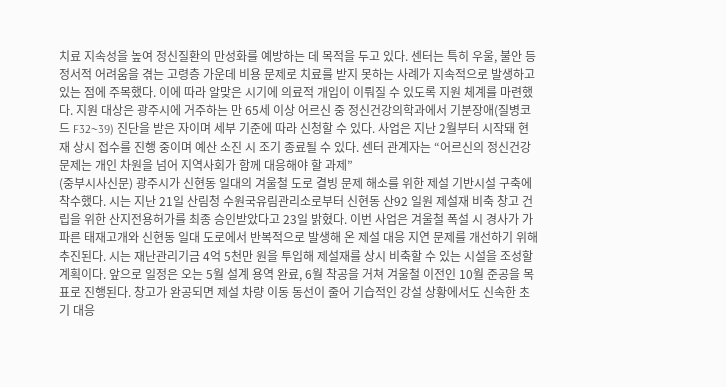치료 지속성을 높여 정신질환의 만성화를 예방하는 데 목적을 두고 있다. 센터는 특히 우울, 불안 등 정서적 어려움을 겪는 고령층 가운데 비용 문제로 치료를 받지 못하는 사례가 지속적으로 발생하고 있는 점에 주목했다. 이에 따라 알맞은 시기에 의료적 개입이 이뤄질 수 있도록 지원 체계를 마련했다. 지원 대상은 광주시에 거주하는 만 65세 이상 어르신 중 정신건강의학과에서 기분장애(질병코드 F32~39) 진단을 받은 자이며 세부 기준에 따라 신청할 수 있다. 사업은 지난 2월부터 시작돼 현재 상시 접수를 진행 중이며 예산 소진 시 조기 종료될 수 있다. 센터 관계자는 “어르신의 정신건강 문제는 개인 차원을 넘어 지역사회가 함께 대응해야 할 과제”
(중부시사신문) 광주시가 신현동 일대의 겨울철 도로 결빙 문제 해소를 위한 제설 기반시설 구축에 착수했다. 시는 지난 21일 산림청 수원국유림관리소로부터 신현동 산92 일원 제설재 비축 창고 건립을 위한 산지전용허가를 최종 승인받았다고 23일 밝혔다. 이번 사업은 겨울철 폭설 시 경사가 가파른 태재고개와 신현동 일대 도로에서 반복적으로 발생해 온 제설 대응 지연 문제를 개선하기 위해 추진된다. 시는 재난관리기금 4억 5천만 원을 투입해 제설재를 상시 비축할 수 있는 시설을 조성할 계획이다. 앞으로 일정은 오는 5월 설계 용역 완료, 6월 착공을 거쳐 겨울철 이전인 10월 준공을 목표로 진행된다. 창고가 완공되면 제설 차량 이동 동선이 줄어 기습적인 강설 상황에서도 신속한 초기 대응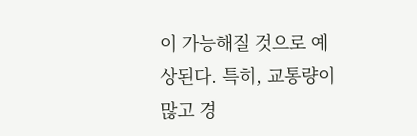이 가능해질 것으로 예상된다. 특히, 교통량이 많고 경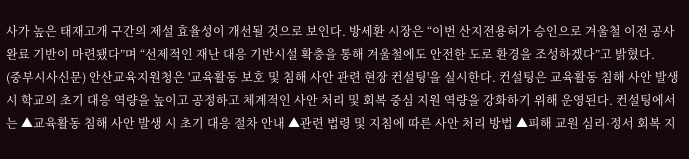사가 높은 태재고개 구간의 제설 효율성이 개선될 것으로 보인다. 방세환 시장은 “이번 산지전용허가 승인으로 겨울철 이전 공사 완료 기반이 마련됐다”며 “선제적인 재난 대응 기반시설 확충을 통해 겨울철에도 안전한 도로 환경을 조성하겠다”고 밝혔다.
(중부시사신문) 안산교육지원청은 '교육활동 보호 및 침해 사안 관련 현장 컨설팅'을 실시한다. 컨설팅은 교육활동 침해 사안 발생 시 학교의 초기 대응 역량을 높이고 공정하고 체계적인 사안 처리 및 회복 중심 지원 역량을 강화하기 위해 운영된다. 컨설팅에서는 ▲교육활동 침해 사안 발생 시 초기 대응 절차 안내 ▲관련 법령 및 지침에 따른 사안 처리 방법 ▲피해 교원 심리·정서 회복 지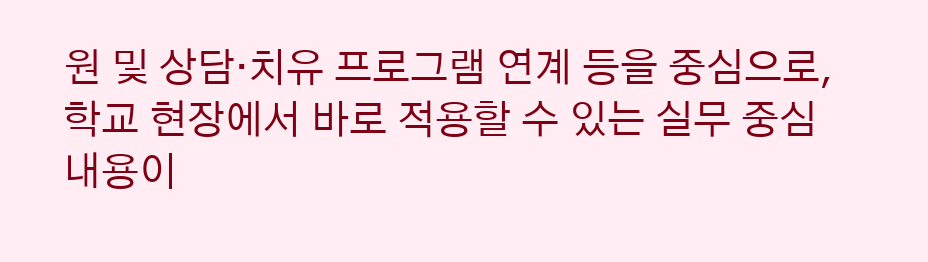원 및 상담·치유 프로그램 연계 등을 중심으로, 학교 현장에서 바로 적용할 수 있는 실무 중심 내용이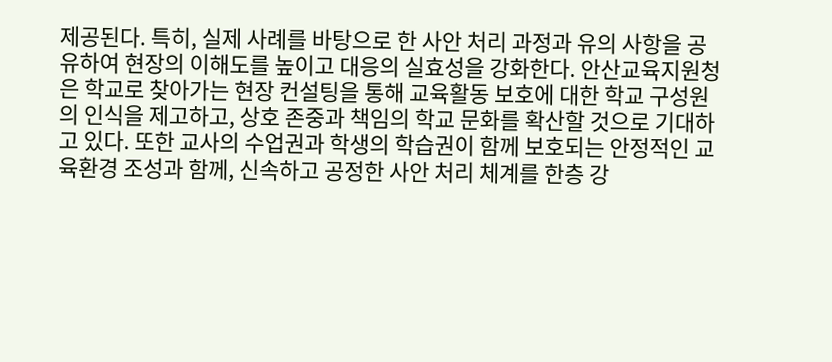제공된다. 특히, 실제 사례를 바탕으로 한 사안 처리 과정과 유의 사항을 공유하여 현장의 이해도를 높이고 대응의 실효성을 강화한다. 안산교육지원청은 학교로 찾아가는 현장 컨설팅을 통해 교육활동 보호에 대한 학교 구성원의 인식을 제고하고, 상호 존중과 책임의 학교 문화를 확산할 것으로 기대하고 있다. 또한 교사의 수업권과 학생의 학습권이 함께 보호되는 안정적인 교육환경 조성과 함께, 신속하고 공정한 사안 처리 체계를 한층 강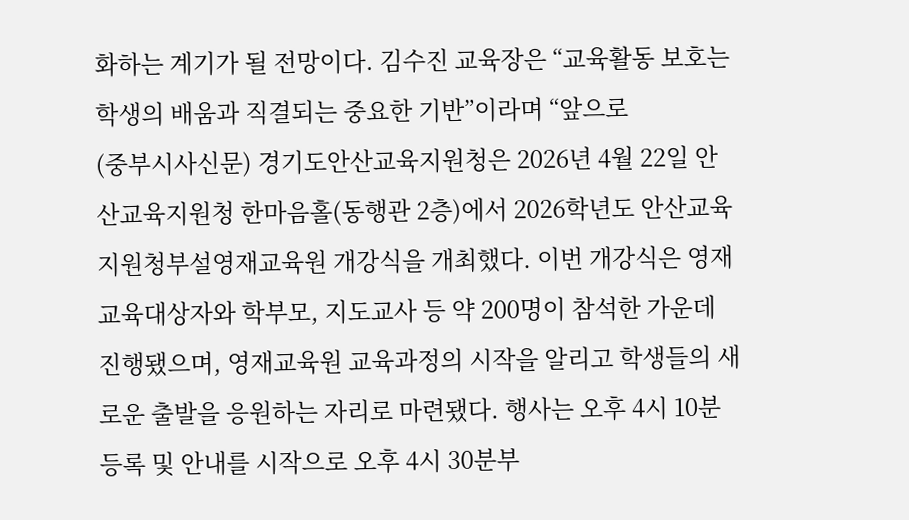화하는 계기가 될 전망이다. 김수진 교육장은 “교육활동 보호는 학생의 배움과 직결되는 중요한 기반”이라며 “앞으로
(중부시사신문) 경기도안산교육지원청은 2026년 4월 22일 안산교육지원청 한마음홀(동행관 2층)에서 2026학년도 안산교육지원청부설영재교육원 개강식을 개최했다. 이번 개강식은 영재교육대상자와 학부모, 지도교사 등 약 200명이 참석한 가운데 진행됐으며, 영재교육원 교육과정의 시작을 알리고 학생들의 새로운 출발을 응원하는 자리로 마련됐다. 행사는 오후 4시 10분 등록 및 안내를 시작으로 오후 4시 30분부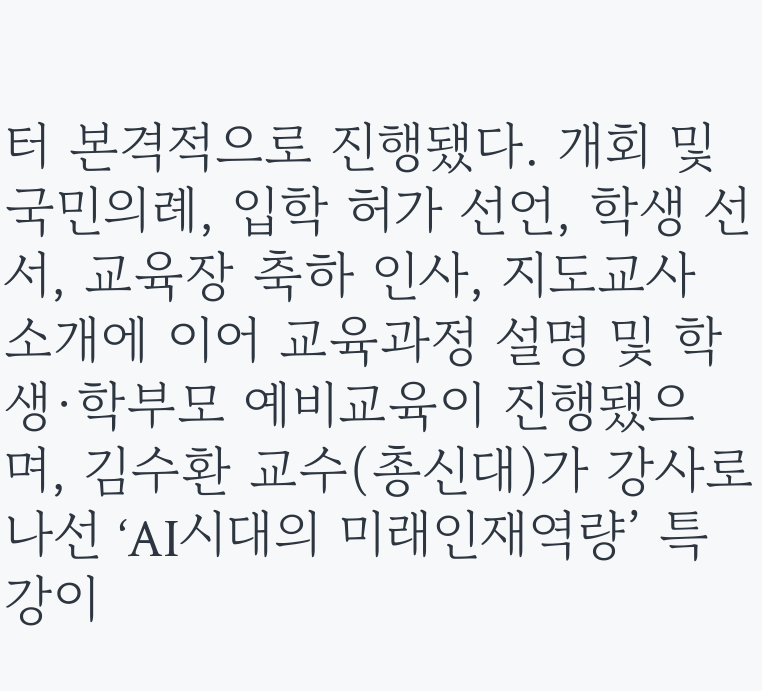터 본격적으로 진행됐다. 개회 및 국민의례, 입학 허가 선언, 학생 선서, 교육장 축하 인사, 지도교사 소개에 이어 교육과정 설명 및 학생·학부모 예비교육이 진행됐으며, 김수환 교수(총신대)가 강사로 나선 ‘AI시대의 미래인재역량’ 특강이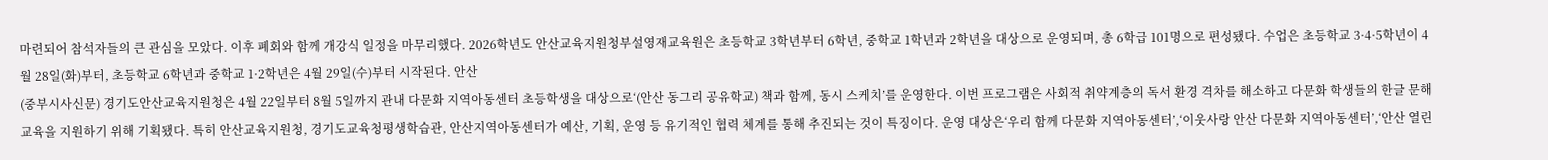마련되어 참석자들의 큰 관심을 모았다. 이후 폐회와 함께 개강식 일정을 마무리했다. 2026학년도 안산교육지원청부설영재교육원은 초등학교 3학년부터 6학년, 중학교 1학년과 2학년을 대상으로 운영되며, 총 6학급 101명으로 편성됐다. 수업은 초등학교 3·4·5학년이 4월 28일(화)부터, 초등학교 6학년과 중학교 1·2학년은 4월 29일(수)부터 시작된다. 안산
(중부시사신문) 경기도안산교육지원청은 4월 22일부터 8월 5일까지 관내 다문화 지역아동센터 초등학생을 대상으로‘(안산 동그리 공유학교) 책과 함께, 동시 스케치’를 운영한다. 이번 프로그램은 사회적 취약계층의 독서 환경 격차를 해소하고 다문화 학생들의 한글 문해 교육을 지원하기 위해 기획됐다. 특히 안산교육지원청, 경기도교육청평생학습관, 안산지역아동센터가 예산, 기획, 운영 등 유기적인 협력 체계를 통해 추진되는 것이 특징이다. 운영 대상은‘우리 함께 다문화 지역아동센터’,‘이웃사랑 안산 다문화 지역아동센터’,‘안산 열린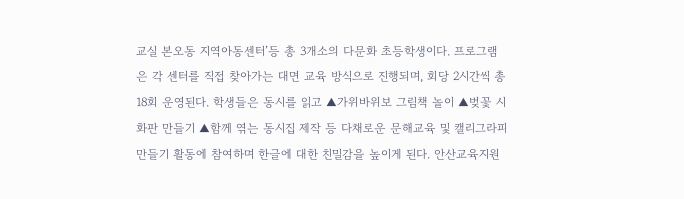교실 본오동 지역아동센터’등 총 3개소의 다문화 초등학생이다. 프로그램은 각 센터를 직접 찾아가는 대면 교육 방식으로 진행되며, 회당 2시간씩 총 18회 운영된다. 학생들은 동시를 읽고 ▲가위바위보 그림책 놀이 ▲벚꽃 시화판 만들기 ▲함께 엮는 동시집 제작 등 다채로운 문해교육 및 캘리그라피 만들기 활동에 참여하며 한글에 대한 친밀감을 높이게 된다. 안산교육지원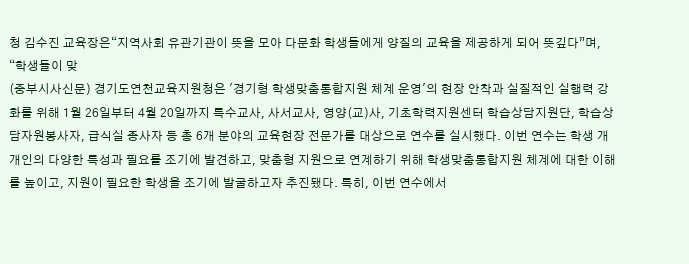청 김수진 교육장은“지역사회 유관기관이 뜻을 모아 다문화 학생들에게 양질의 교육을 제공하게 되어 뜻깊다”며, “학생들이 맞
(중부시사신문) 경기도연천교육지원청은 '경기형 학생맞춤통합지원 체계 운영'의 현장 안착과 실질적인 실행력 강화를 위해 1월 26일부터 4월 20일까지 특수교사, 사서교사, 영양(교)사, 기초학력지원센터 학습상담지원단, 학습상담자원봉사자, 급식실 종사자 등 총 6개 분야의 교육현장 전문가를 대상으로 연수를 실시했다. 이번 연수는 학생 개개인의 다양한 특성과 필요를 조기에 발견하고, 맞춤형 지원으로 연계하기 위해 학생맞춤통합지원 체계에 대한 이해를 높이고, 지원이 필요한 학생을 조기에 발굴하고자 추진됐다. 특히, 이번 연수에서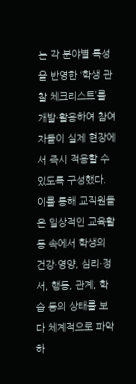는 각 분야별 특성을 반영한 ‘학생 관찰 체크리스트’를 개발·활용하여 참여자들이 실제 현장에서 즉시 적용할 수 있도록 구성했다. 이를 통해 교직원들은 일상적인 교육활동 속에서 학생의 건강·영양, 심리·정서, 행동, 관계, 학습 등의 상태를 보다 체계적으로 파악하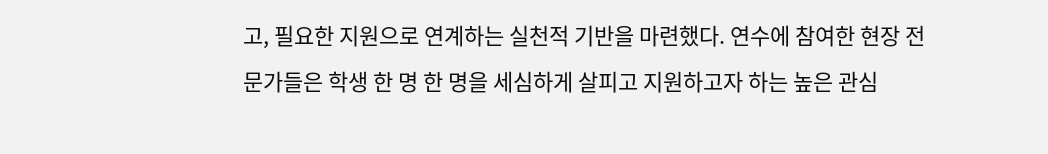고, 필요한 지원으로 연계하는 실천적 기반을 마련했다. 연수에 참여한 현장 전문가들은 학생 한 명 한 명을 세심하게 살피고 지원하고자 하는 높은 관심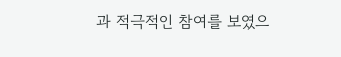과 적극적인 참여를 보였으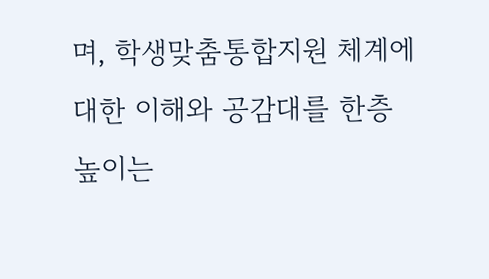며, 학생맞춤통합지원 체계에 대한 이해와 공감대를 한층 높이는